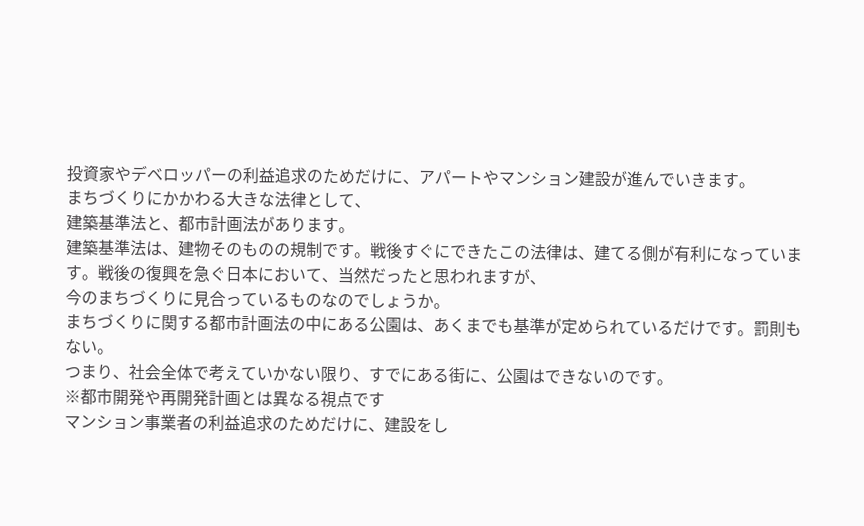投資家やデベロッパーの利益追求のためだけに、アパートやマンション建設が進んでいきます。
まちづくりにかかわる大きな法律として、
建築基準法と、都市計画法があります。
建築基準法は、建物そのものの規制です。戦後すぐにできたこの法律は、建てる側が有利になっています。戦後の復興を急ぐ日本において、当然だったと思われますが、
今のまちづくりに見合っているものなのでしょうか。
まちづくりに関する都市計画法の中にある公園は、あくまでも基準が定められているだけです。罰則もない。
つまり、社会全体で考えていかない限り、すでにある街に、公園はできないのです。
※都市開発や再開発計画とは異なる視点です
マンション事業者の利益追求のためだけに、建設をし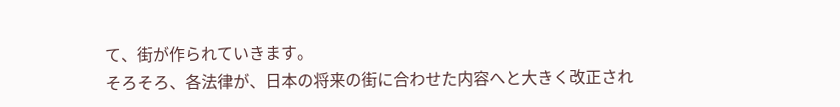て、街が作られていきます。
そろそろ、各法律が、日本の将来の街に合わせた内容へと大きく改正され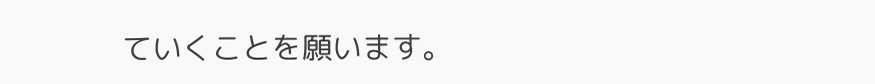ていくことを願います。